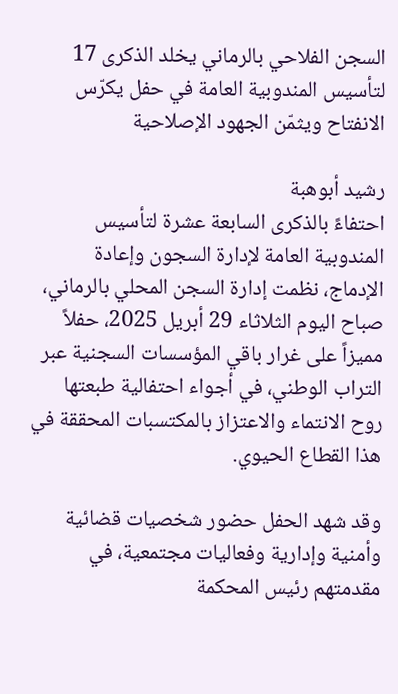السجن الفلاحي بالرماني يخلد الذكرى 17 لتأسيس المندوبية العامة في حفل يكرّس الانفتاح ويثمّن الجهود الإصلاحية

رشيد أبوهبة
احتفاءً بالذكرى السابعة عشرة لتأسيس المندوبية العامة لإدارة السجون وإعادة الإدماج، نظمت إدارة السجن المحلي بالرماني، صباح اليوم الثلاثاء 29 أبريل 2025، حفلاً مميزاً على غرار باقي المؤسسات السجنية عبر التراب الوطني، في أجواء احتفالية طبعتها روح الانتماء والاعتزاز بالمكتسبات المحققة في هذا القطاع الحيوي.

وقد شهد الحفل حضور شخصيات قضائية وأمنية وإدارية وفعاليات مجتمعية، في مقدمتهم رئيس المحكمة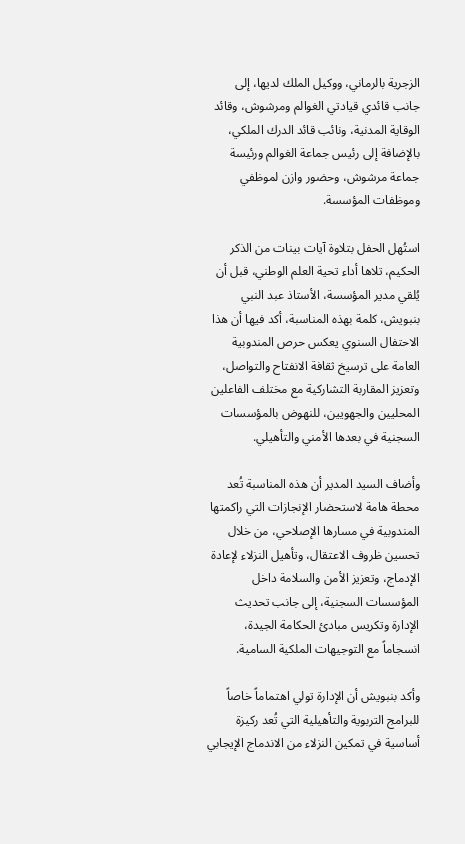الزجرية بالرماني، ووكيل الملك لديها، إلى جانب قائدي قيادتي الغوالم ومرشوش، وقائد الوقاية المدنية، ونائب قائد الدرك الملكي، بالإضافة إلى رئيس جماعة الغوالم ورئيسة جماعة مرشوش، وحضور وازن لموظفي وموظفات المؤسسة.

استُهل الحفل بتلاوة آيات بينات من الذكر الحكيم، تلاها أداء تحية العلم الوطني، قبل أن يُلقي مدير المؤسسة، الأستاذ عبد النبي بنبويش، كلمة بهذه المناسبة، أكد فيها أن هذا الاحتفال السنوي يعكس حرص المندوبية العامة على ترسيخ ثقافة الانفتاح والتواصل، وتعزيز المقاربة التشاركية مع مختلف الفاعلين المحليين والجهويين، للنهوض بالمؤسسات السجنية في بعدها الأمني والتأهيلي.

وأضاف السيد المدير أن هذه المناسبة تُعد محطة هامة لاستحضار الإنجازات التي راكمتها المندوبية في مسارها الإصلاحي، من خلال تحسين ظروف الاعتقال، وتأهيل النزلاء لإعادة الإدماج، وتعزيز الأمن والسلامة داخل المؤسسات السجنية، إلى جانب تحديث الإدارة وتكريس مبادئ الحكامة الجيدة، انسجاماً مع التوجيهات الملكية السامية.

وأكد بنبويش أن الإدارة تولي اهتماماً خاصاً للبرامج التربوية والتأهيلية التي تُعد ركيزة أساسية في تمكين النزلاء من الاندماج الإيجابي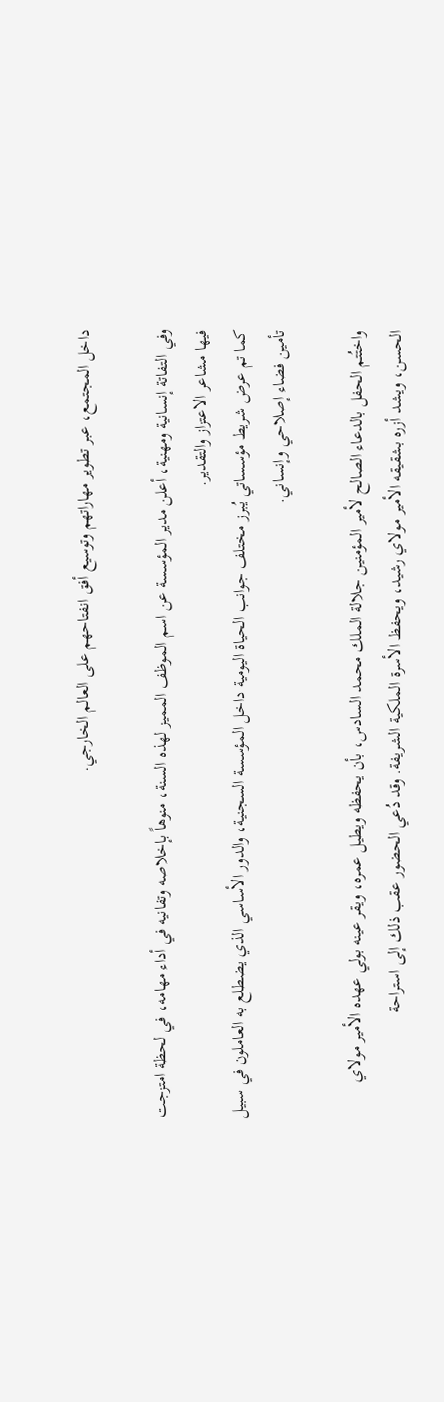داخل المجتمع، عبر تطوير مهاراتهم وتوسيع أفق انفتاحهم على العالم الخارجي.

وفي التفاتة إنسانية ومهنية، أعلن مدير المؤسسة عن اسم الموظف المميز لهذه السنة، منوهاً بإخلاصه وتفانيه في أداء مهامه، في لحظة امتزجت فيها مشاعر الاعتزاز والتقدير.
كما تم عرض شريط مؤسساتي يُبرز مختلف جوانب الحياة اليومية داخل المؤسسة السجنية، والدور الأساسي الذي يضطلع به العاملون في سبيل تأمين فضاء إصلاحي وإنساني.

واختُتم الحفل بالدعاء الصالح لأمير المؤمنين جلالة الملك محمد السادس، بأن يحفظه ويطيل عمره، ويقر عينه بولي عهده الأمير مولاي الحسن، ويشد أزره بشقيقه الأمير مولاي رشيد، ويحفظ الأسرة الملكية الشريفة. وقد دُعي الحضور عقب ذلك إلى استراحة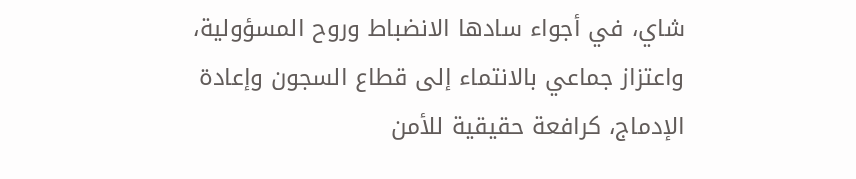شاي، في أجواء سادها الانضباط وروح المسؤولية، واعتزاز جماعي بالانتماء إلى قطاع السجون وإعادة الإدماج، كرافعة حقيقية للأمن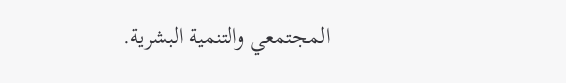المجتمعي والتنمية البشرية.